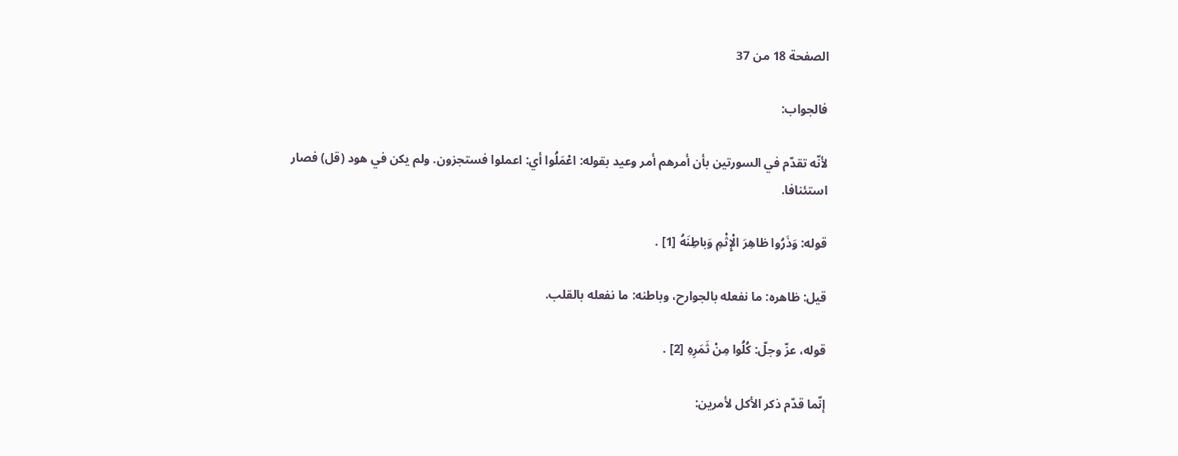الصفحة 18 من 37

فالجواب:

لأنّه تقدّم في السورتين بأن أمرهم أمر وعيد بقوله: اعْمَلُوا أي: اعملوا فستجزون. ولم يكن في هود (قل) فصار استئنافا.

قوله: وَذَرُوا ظاهِرَ الْإِثْمِ وَباطِنَهُ [1] .

قيل: ظاهره: ما نفعله بالجوارح، وباطنه: ما نفعله بالقلب.

قوله، عزّ وجلّ: كُلُوا مِنْ ثَمَرِهِ [2] .

إنّما قدّم ذكر الأكل لأمرين: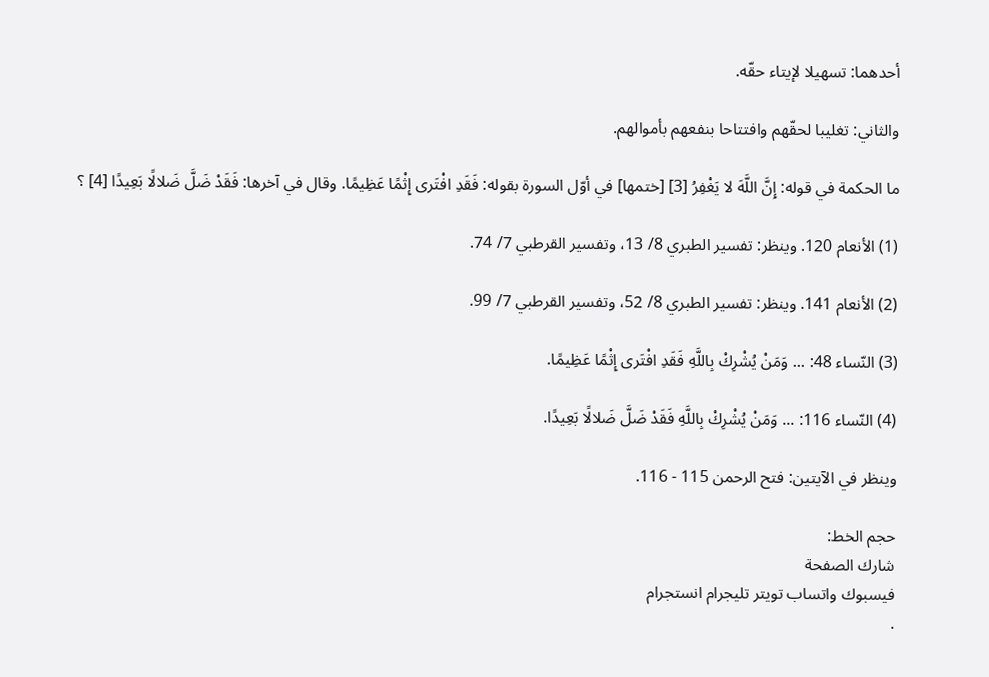أحدهما: تسهيلا لإيتاء حقّه.

والثاني: تغليبا لحقّهم وافتتاحا بنفعهم بأموالهم.

ما الحكمة في قوله: إِنَّ اللَّهَ لا يَغْفِرُ [3] [ختمها] في أوّل السورة بقوله: فَقَدِ افْتَرى إِثْمًا عَظِيمًا. وقال في آخرها: فَقَدْ ضَلَّ ضَلالًا بَعِيدًا [4] ؟

(1) الأنعام 120. وينظر: تفسير الطبري 8/ 13، وتفسير القرطبي 7/ 74.

(2) الأنعام 141. وينظر: تفسير الطبري 8/ 52، وتفسير القرطبي 7/ 99.

(3) النّساء 48: ... وَمَنْ يُشْرِكْ بِاللَّهِ فَقَدِ افْتَرى إِثْمًا عَظِيمًا.

(4) النّساء 116: ... وَمَنْ يُشْرِكْ بِاللَّهِ فَقَدْ ضَلَّ ضَلالًا بَعِيدًا.

وينظر في الآيتين: فتح الرحمن 115 - 116.

حجم الخط:
شارك الصفحة
فيسبوك واتساب تويتر تليجرام انستجرام
.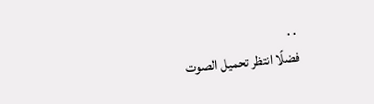. .
فضلًا انتظر تحميل الصوت